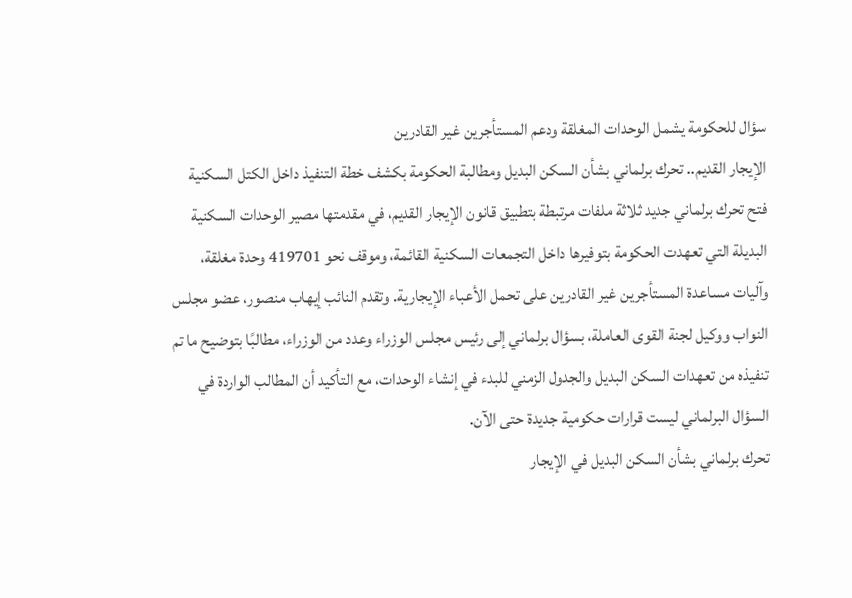سؤال للحكومة يشمل الوحدات المغلقة ودعم المستأجرين غير القادرين
الإيجار القديم.. تحرك برلماني بشأن السكن البديل ومطالبة الحكومة بكشف خطة التنفيذ داخل الكتل السكنية
فتح تحرك برلماني جديد ثلاثة ملفات مرتبطة بتطبيق قانون الإيجار القديم، في مقدمتها مصير الوحدات السكنية البديلة التي تعهدت الحكومة بتوفيرها داخل التجمعات السكنية القائمة، وموقف نحو 419701 وحدة مغلقة، وآليات مساعدة المستأجرين غير القادرين على تحمل الأعباء الإيجارية. وتقدم النائب إيهاب منصور، عضو مجلس النواب ووكيل لجنة القوى العاملة، بسؤال برلماني إلى رئيس مجلس الوزراء وعدد من الوزراء، مطالبًا بتوضيح ما تم تنفيذه من تعهدات السكن البديل والجدول الزمني للبدء في إنشاء الوحدات، مع التأكيد أن المطالب الواردة في السؤال البرلماني ليست قرارات حكومية جديدة حتى الآن.
تحرك برلماني بشأن السكن البديل في الإيجار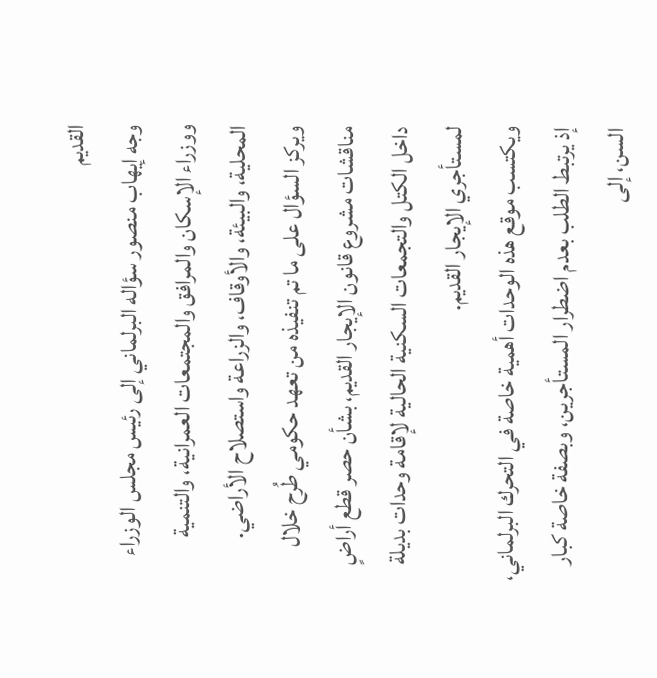القديم
وجه إيهاب منصور سؤاله البرلماني إلى رئيس مجلس الوزراء ووزراء الإسكان والمرافق والمجتمعات العمرانية، والتنمية المحلية، والبيئة، والأوقاف، والزراعة واستصلاح الأراضي.
ويركز السؤال على ما تم تنفيذه من تعهد حكومي طُرح خلال مناقشات مشروع قانون الإيجار القديم، بشأن حصر قطع أراضٍ داخل الكتل والتجمعات السكنية الحالية لإقامة وحدات بديلة لمستأجري الإيجار القديم.
ويكتسب موقع هذه الوحدات أهمية خاصة في التحرك البرلماني، إذ يرتبط الطلب بعدم اضطرار المستأجرين، وبصفة خاصة كبار السن، إلى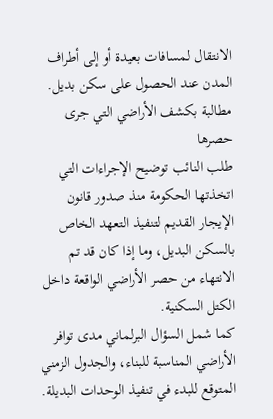الانتقال لمسافات بعيدة أو إلى أطراف المدن عند الحصول على سكن بديل.
مطالبة بكشف الأراضي التي جرى حصرها
طلب النائب توضيح الإجراءات التي اتخذتها الحكومة منذ صدور قانون الإيجار القديم لتنفيذ التعهد الخاص بالسكن البديل، وما إذا كان قد تم الانتهاء من حصر الأراضي الواقعة داخل الكتل السكنية.
كما شمل السؤال البرلماني مدى توافر الأراضي المناسبة للبناء، والجدول الزمني المتوقع للبدء في تنفيذ الوحدات البديلة.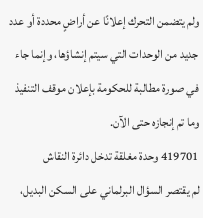ولم يتضمن التحرك إعلانًا عن أراضٍ محددة أو عدد جديد من الوحدات التي سيتم إنشاؤها، وإنما جاء في صورة مطالبة للحكومة بإعلان موقف التنفيذ وما تم إنجازه حتى الآن.
419701 وحدة مغلقة تدخل دائرة النقاش
لم يقتصر السؤال البرلماني على السكن البديل،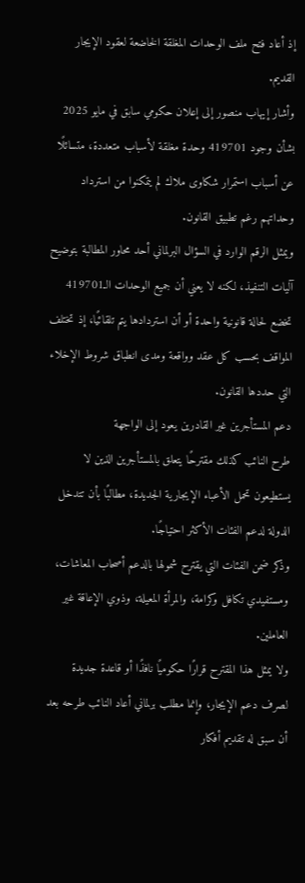إذ أعاد فتح ملف الوحدات المغلقة الخاضعة لعقود الإيجار القديم.
وأشار إيهاب منصور إلى إعلان حكومي سابق في مايو 2025 بشأن وجود 419701 وحدة مغلقة لأسباب متعددة، متسائلًا عن أسباب استمرار شكاوى ملاك لم يتمكنوا من استرداد وحداتهم رغم تطبيق القانون.
ويمثل الرقم الوارد في السؤال البرلماني أحد محاور المطالبة بتوضيح آليات التنفيذ، لكنه لا يعني أن جميع الوحدات الـ419701 تخضع لحالة قانونية واحدة أو أن استردادها يتم تلقائيًا، إذ تختلف المواقف بحسب كل عقد وواقعة ومدى انطباق شروط الإخلاء التي حددها القانون.
دعم المستأجرين غير القادرين يعود إلى الواجهة
طرح النائب كذلك مقترحًا يتعلق بالمستأجرين الذين لا يستطيعون تحمل الأعباء الإيجارية الجديدة، مطالبًا بأن تتدخل الدولة لدعم الفئات الأكثر احتياجًا.
وذكر ضمن الفئات التي يقترح شمولها بالدعم أصحاب المعاشات، ومستفيدي تكافل وكرامة، والمرأة المعيلة، وذوي الإعاقة غير العاملين.
ولا يمثل هذا المقترح قرارًا حكوميًا نافذًا أو قاعدة جديدة لصرف دعم الإيجار، وإنما مطلب برلماني أعاد النائب طرحه بعد أن سبق له تقديم أفكار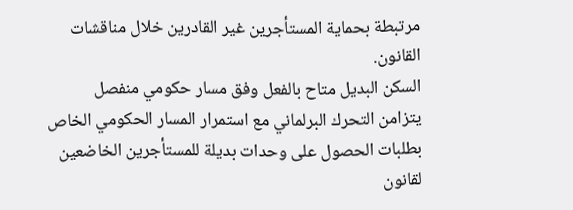مرتبطة بحماية المستأجرين غير القادرين خلال مناقشات القانون.
السكن البديل متاح بالفعل وفق مسار حكومي منفصل
يتزامن التحرك البرلماني مع استمرار المسار الحكومي الخاص بطلبات الحصول على وحدات بديلة للمستأجرين الخاضعين لقانون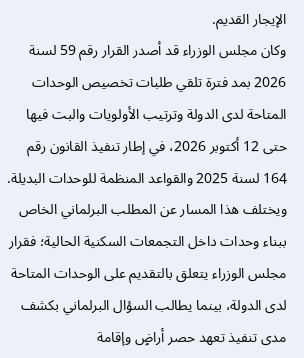الإيجار القديم.
وكان مجلس الوزراء قد أصدر القرار رقم 59 لسنة 2026 بمد فترة تلقي طلبات تخصيص الوحدات المتاحة لدى الدولة وترتيب الأولويات والبت فيها حتى 12 أكتوبر 2026، في إطار تنفيذ القانون رقم 164 لسنة 2025 والقواعد المنظمة للوحدات البديلة.
ويختلف هذا المسار عن المطلب البرلماني الخاص ببناء وحدات داخل التجمعات السكنية الحالية؛ فقرار مجلس الوزراء يتعلق بالتقديم على الوحدات المتاحة لدى الدولة، بينما يطالب السؤال البرلماني بكشف مدى تنفيذ تعهد حصر أراضٍ وإقامة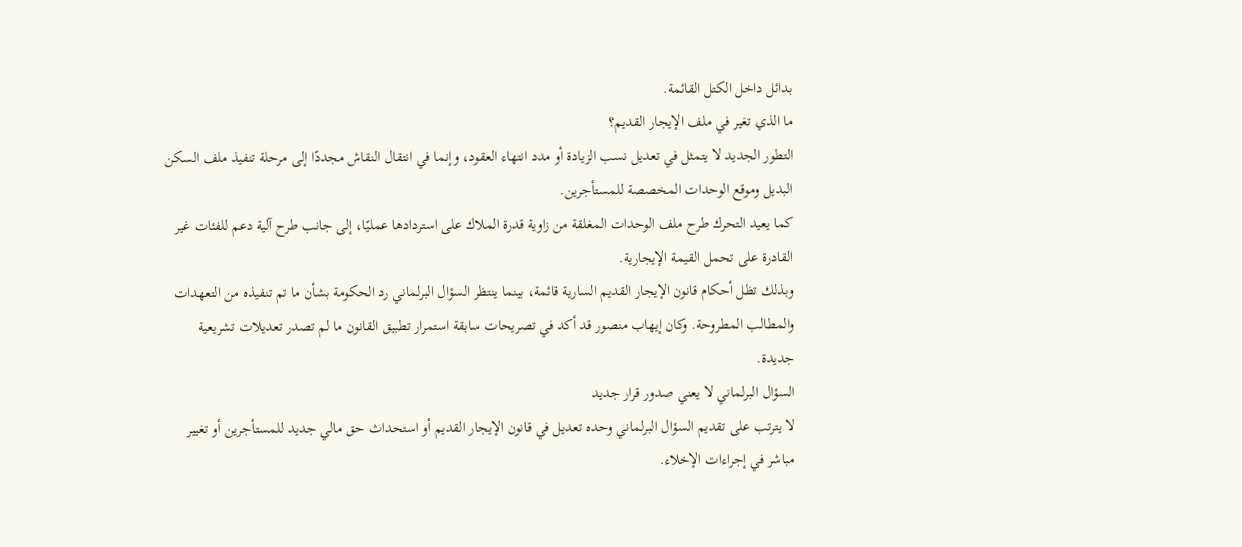بدائل داخل الكتل القائمة.
ما الذي تغير في ملف الإيجار القديم؟
التطور الجديد لا يتمثل في تعديل نسب الزيادة أو مدد انتهاء العقود، وإنما في انتقال النقاش مجددًا إلى مرحلة تنفيذ ملف السكن البديل وموقع الوحدات المخصصة للمستأجرين.
كما يعيد التحرك طرح ملف الوحدات المغلقة من زاوية قدرة الملاك على استردادها عمليًا، إلى جانب طرح آلية دعم للفئات غير القادرة على تحمل القيمة الإيجارية.
وبذلك تظل أحكام قانون الإيجار القديم السارية قائمة، بينما ينتظر السؤال البرلماني رد الحكومة بشأن ما تم تنفيذه من التعهدات والمطالب المطروحة. وكان إيهاب منصور قد أكد في تصريحات سابقة استمرار تطبيق القانون ما لم تصدر تعديلات تشريعية جديدة.
السؤال البرلماني لا يعني صدور قرار جديد
لا يترتب على تقديم السؤال البرلماني وحده تعديل في قانون الإيجار القديم أو استحداث حق مالي جديد للمستأجرين أو تغيير مباشر في إجراءات الإخلاء.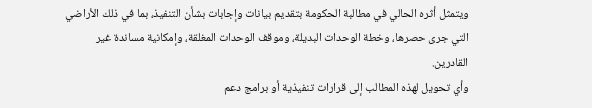ويتمثل أثره الحالي في مطالبة الحكومة بتقديم بيانات وإجابات بشأن التنفيذ، بما في ذلك الأراضي التي جرى حصرها، وخطة الوحدات البديلة، وموقف الوحدات المغلقة، وإمكانية مساندة غير القادرين.
وأي تحويل لهذه المطالب إلى قرارات تنفيذية أو برامج دعم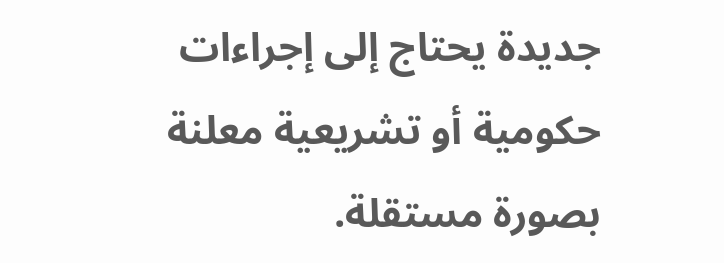جديدة يحتاج إلى إجراءات حكومية أو تشريعية معلنة بصورة مستقلة.